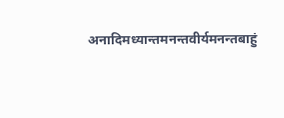अनादिमध्यान्तमनन्तवीर्यमनन्तबाहुं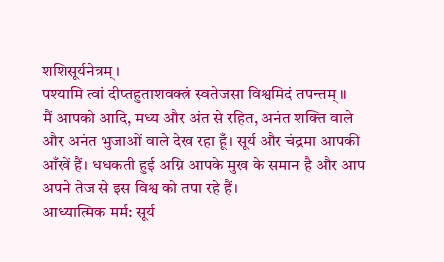शशिसूर्यनेत्रम् ।
पश्यामि त्वां दीप्तहुताशवक्त्रं स्वतेजसा विश्वमिदं तपन्तम् ॥
मैं आपको आदि, मध्य और अंत से रहित, अनंत शक्ति वाले और अनंत भुजाओं वाले देख रहा हूँ। सूर्य और चंद्रमा आपकी आँखें हैं। धधकती हुई अग्नि आपके मुख के समान है और आप अपने तेज से इस विश्व को तपा रहे हैं।
आध्यात्मिक मर्म: सूर्य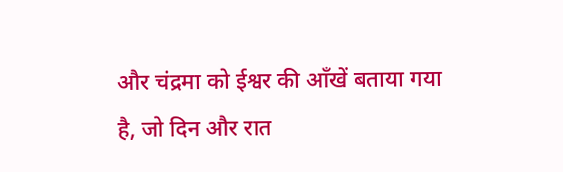और चंद्रमा को ईश्वर की आँखें बताया गया है, जो दिन और रात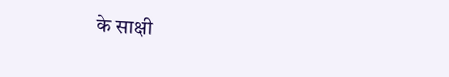के साक्षी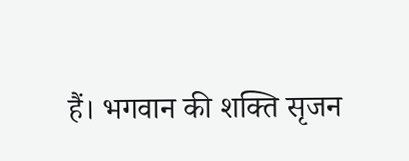हैं। भगवान की शक्ति सृजन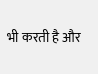भी करती है और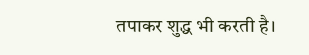तपाकर शुद्ध भी करती है।